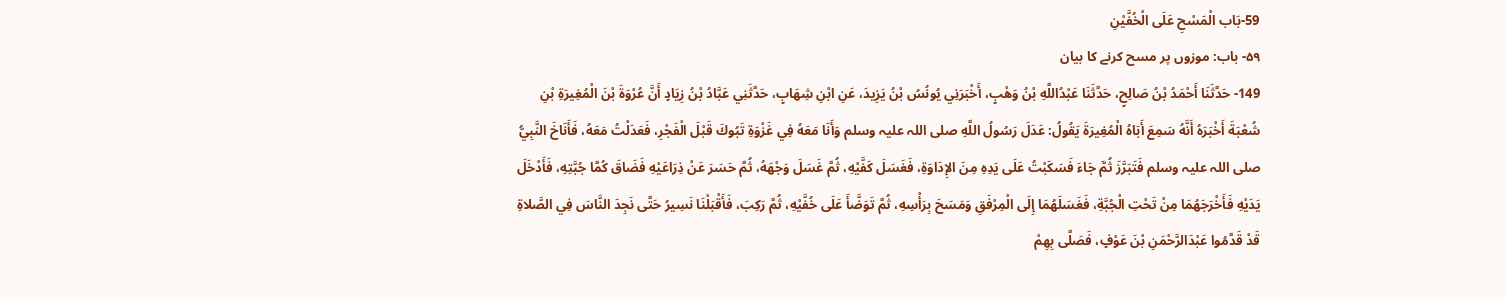59-بَاب الْمَسْحِ عَلَى الْخُفَّيْنِ
۵۹- باب: موزوں پر مسح کرنے کا بیان
149- حَدَّثَنَا أَحْمَدُ بْنُ صَالِحٍ، حَدَّثَنَا عَبْدُاللَّهِ بْنُ وَهْبٍ، أَخْبَرَنِي يُونُسُ بْنُ يَزِيدَ، عَنِ ابْنِ شِهَابٍ، حَدَّثَنِي عَبَّادُ بْنُ زِيَادٍ أَنَّ عُرْوَةَ بْنَ الْمُغِيرَةِ بْنِ شُعْبَةَ أَخْبَرَهُ أَنَّهُ سَمِعَ أَبَاهُ الْمُغِيرَةَ يَقُولُ: عَدَلَ رَسُولُ اللَّهِ صلی اللہ علیہ وسلم وَأَنَا مَعَهُ فِي غَزْوَةِ تَبُوكَ قَبْلَ الْفَجْرِ، فَعَدَلْتُ مَعَهُ، فَأَنَاخَ النَّبِيُّ صلی اللہ علیہ وسلم فَتَبَرَّزَ ثُمَّ جَاءَ فَسَكَبْتُ عَلَى يَدِهِ مِنَ الإِدَاوَةِ، فَغَسَلَ كَفَّيْهِ، ثُمَّ غَسَلَ وَجْهَهُ، ثُمَّ حَسَرَ عَنْ ذِرَاعَيْهِ فَضَاقَ كُمَّا جُبَّتِهِ، فَأَدْخَلَ يَدَيْهِ فَأَخْرَجَهُمَا مِنْ تَحْتِ الْجُبَّةِ، فَغَسَلَهُمَا إِلَى الْمِرْفَقِ وَمَسَحَ بِرَأْسِهِ، ثُمَّ تَوَضَّأَ عَلَى خُفَّيْهِ، ثُمَّ رَكِبَ، فَأَقْبَلْنَا نَسِيرُ حَتَّى نَجِدَ النَّاسَ فِي الصَّلاةِ قَدْ قَدَّمُوا عَبْدَالرَّحْمَنِ بْنَ عَوْفٍ، فَصَلَّى بِهِمْ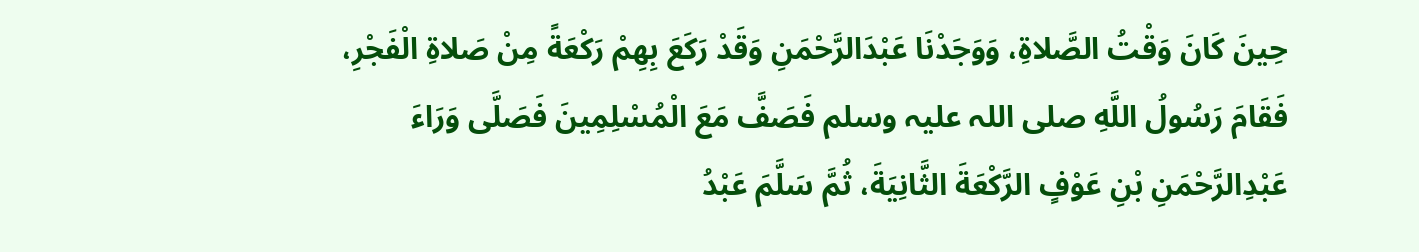حِينَ كَانَ وَقْتُ الصَّلاةِ، وَوَجَدْنَا عَبْدَالرَّحْمَنِ وَقَدْ رَكَعَ بِهِمْ رَكْعَةً مِنْ صَلاةِ الْفَجْرِ، فَقَامَ رَسُولُ اللَّهِ صلی اللہ علیہ وسلم فَصَفَّ مَعَ الْمُسْلِمِينَ فَصَلَّى وَرَاءَ عَبْدِالرَّحْمَنِ بْنِ عَوْفٍ الرَّكْعَةَ الثَّانِيَةَ، ثُمَّ سَلَّمَ عَبْدُ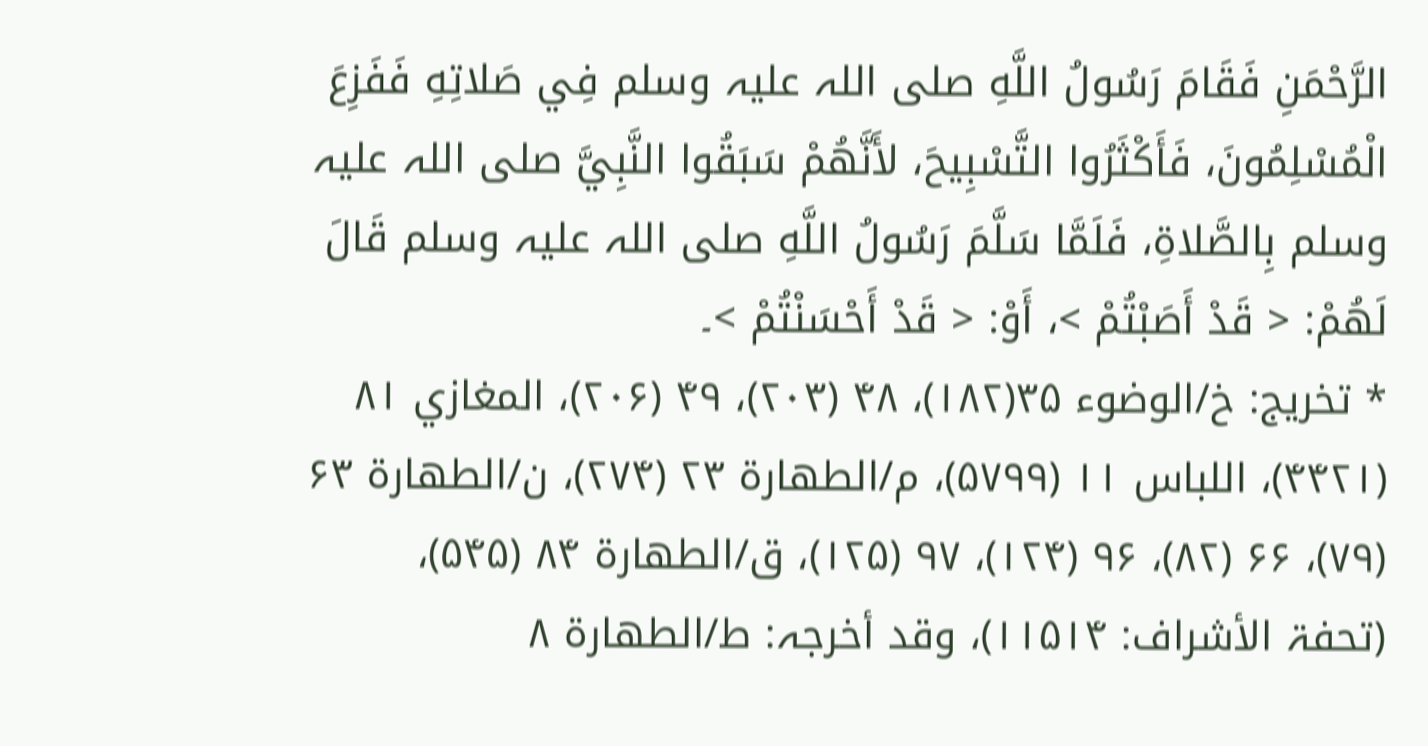الرَّحْمَنِ فَقَامَ رَسُولُ اللَّهِ صلی اللہ علیہ وسلم فِي صَلاتِهِ فَفَزِعَ الْمُسْلِمُونَ، فَأَكْثَرُوا التَّسْبِيحَ، لأَنَّهُمْ سَبَقُوا النَّبِيَّ صلی اللہ علیہ وسلم بِالصَّلاةِ، فَلَمَّا سَلَّمَ رَسُولُ اللَّهِ صلی اللہ علیہ وسلم قَالَ لَهُمْ: < قَدْ أَصَبْتُمْ >، أَوْ: < قَدْ أَحْسَنْتُمْ >۔
* تخريج: خ/الوضوء ۳۵(۱۸۲)، ۴۸ (۲۰۳)، ۴۹ (۲۰۶)، المغازي ۸۱ (۴۴۲۱)، اللباس ۱۱ (۵۷۹۹)، م/الطھارۃ ۲۳ (۲۷۴)، ن/الطھارۃ ۶۳ (۷۹)، ۶۶ (۸۲)، ۹۶ (۱۲۴)، ۹۷ (۱۲۵)، ق/الطھارۃ ۸۴ (۵۴۵)، (تحفۃ الأشراف: ۱۱۵۱۴)، وقد أخرجہ: ط/الطھارۃ ۸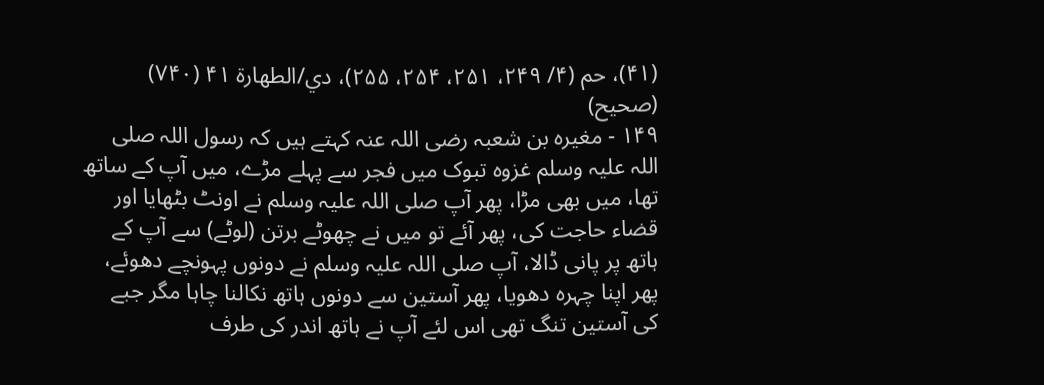(۴۱)، حم (۴/ ۲۴۹، ۲۵۱، ۲۵۴، ۲۵۵)، دي/الطھارۃ ۴۱ (۷۴۰) (صحیح)
۱۴۹ - مغیرہ بن شعبہ رضی اللہ عنہ کہتے ہیں کہ رسول اللہ صلی اللہ علیہ وسلم غزوہ تبوک میں فجر سے پہلے مڑے، میں آپ کے ساتھ تھا، میں بھی مڑا، پھر آپ صلی اللہ علیہ وسلم نے اونٹ بٹھایا اور قضاء حاجت کی، پھر آئے تو میں نے چھوٹے برتن (لوٹے) سے آپ کے ہاتھ پر پانی ڈالا، آپ صلی اللہ علیہ وسلم نے دونوں پہونچے دھوئے، پھر اپنا چہرہ دھویا، پھر آستین سے دونوں ہاتھ نکالنا چاہا مگر جبے کی آستین تنگ تھی اس لئے آپ نے ہاتھ اندر کی طرف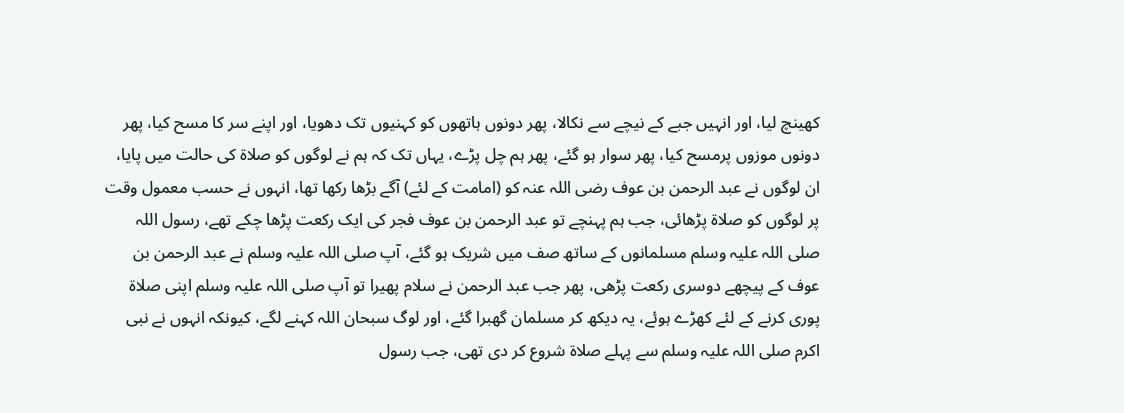کھینچ لیا، اور انہیں جبے کے نیچے سے نکالا، پھر دونوں ہاتھوں کو کہنیوں تک دھویا، اور اپنے سر کا مسح کیا، پھر دونوں موزوں پرمسح کیا، پھر سوار ہو گئے، پھر ہم چل پڑے، یہاں تک کہ ہم نے لوگوں کو صلاۃ کی حالت میں پایا، ان لوگوں نے عبد الرحمن بن عوف رضی اللہ عنہ کو (امامت کے لئے) آگے بڑھا رکھا تھا، انہوں نے حسب معمول وقت پر لوگوں کو صلاۃ پڑھائی، جب ہم پہنچے تو عبد الرحمن بن عوف فجر کی ایک رکعت پڑھا چکے تھے، رسول اللہ صلی اللہ علیہ وسلم مسلمانوں کے ساتھ صف میں شریک ہو گئے، آپ صلی اللہ علیہ وسلم نے عبد الرحمن بن عوف کے پیچھے دوسری رکعت پڑھی، پھر جب عبد الرحمن نے سلام پھیرا تو آپ صلی اللہ علیہ وسلم اپنی صلاۃ پوری کرنے کے لئے کھڑے ہوئے، یہ دیکھ کر مسلمان گھبرا گئے، اور لوگ سبحان اللہ کہنے لگے، کیونکہ انہوں نے نبی اکرم صلی اللہ علیہ وسلم سے پہلے صلاۃ شروع کر دی تھی، جب رسول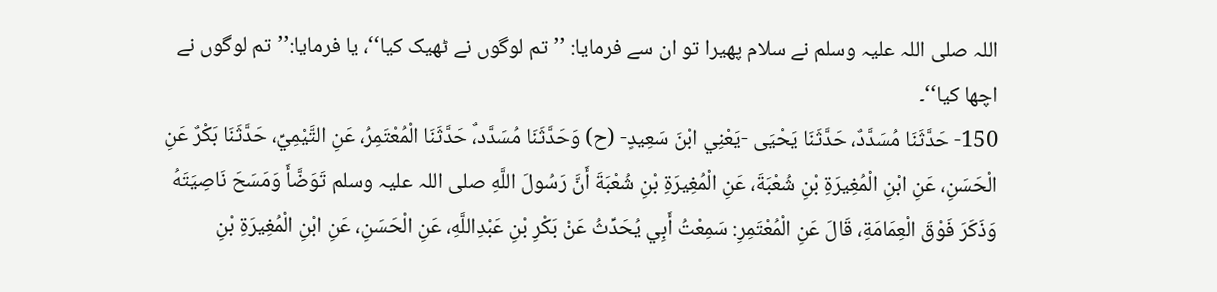اللہ صلی اللہ علیہ وسلم نے سلام پھیرا تو ان سے فرمایا: ’’تم لوگوں نے ٹھیک کیا‘‘، یا فرمایا:’’تم لوگوں نے اچھا کیا‘‘۔
150- حَدَّثَنَا مُسَدَّدٌ، حَدَّثَنَا يَحْيَى -يَعْنِي ابْنَ سَعِيدٍ- (ح) وَحَدَّثَنَا مُسَدَّد،ٌ حَدَّثَنَا الْمُعْتَمِرُ، عَنِ التَّيْمِيِّ، حَدَّثَنَا بَكْرٌ عَنِ الْحَسَنِ، عَنِ ابْنِ الْمُغِيرَةِ بْنِ شُعْبَةَ، عَنِ الْمُغِيرَةِ بْنِ شُعْبَةَ أَنَّ رَسُولَ اللَّهِ صلی اللہ علیہ وسلم تَوَضَّأَ وَمَسَحَ نَاصِيَتَهُ وَذَكَرَ فَوْقَ الْعِمَامَةِ، قَالَ عَنِ الْمُعْتَمِرِ: سَمِعْتُ أَبِي يُحَدِّثُ عَنْ بَكْرِ بْنِ عَبْدِاللَّهِ، عَنِ الْحَسَنِ، عَنِ ابْنِ الْمُغِيرَةِ بْنِ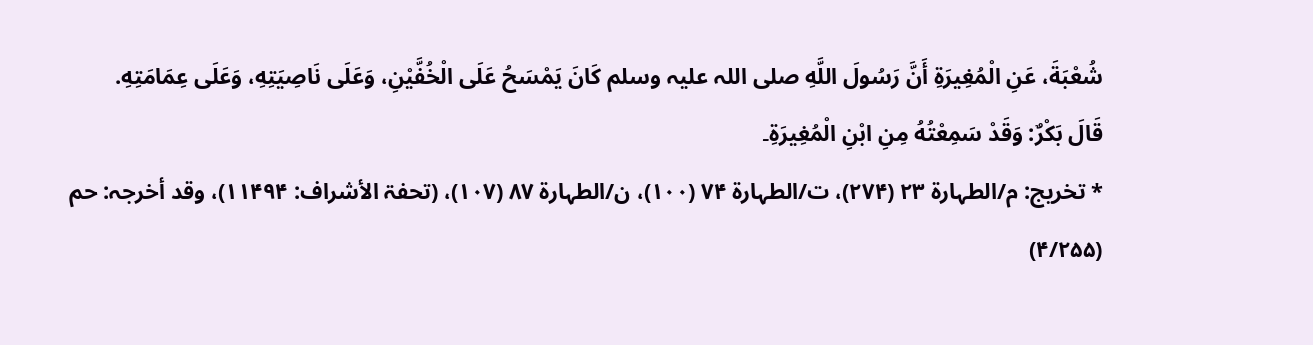شُعْبَةَ، عَنِ الْمُغِيرَةِ أَنَّ رَسُولَ اللَّهِ صلی اللہ علیہ وسلم كَانَ يَمْسَحُ عَلَى الْخُفَّيْنِ، وَعَلَى نَاصِيَتِهِ، وَعَلَى عِمَامَتِهِ.
قَالَ بَكْرٌ: وَقَدْ سَمِعْتُهُ مِنِ ابْنِ الْمُغِيرَةِ۔
* تخريج: م/الطہارۃ ۲۳ (۲۷۴)، ت/الطہارۃ ۷۴ (۱۰۰)، ن/الطہارۃ ۸۷ (۱۰۷)، (تحفۃ الأشراف: ۱۱۴۹۴)، وقد أخرجہ: حم (۴/۲۵۵)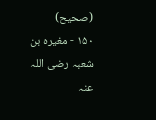(صحیح)
۱۵۰ - مغیرہ بن شعبہ رضی اللہ عنہ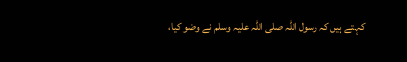کہتے ہیں کہ رسول اللہ صلی اللہ علیہ وسلم نے وضو کیا،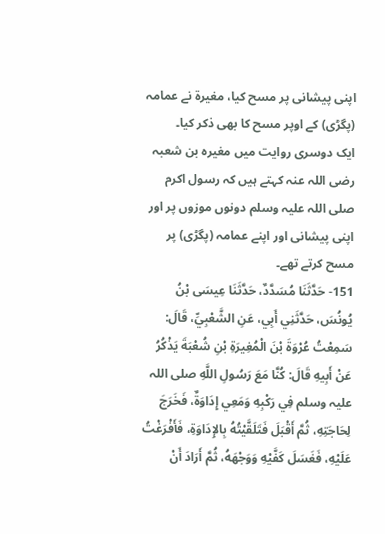اپنی پیشانی پر مسح کیا، مغیرۃ نے عمامہ (پگڑی) کے اوپر مسح کا بھی ذکر کیا۔
ایک دوسری روایت میں مغیرہ بن شعبہ رضی اللہ عنہ کہتے ہیں کہ رسول اکرم صلی اللہ علیہ وسلم دونوں موزوں پر اور اپنی پیشانی اور اپنے عمامہ (پگڑی) پر مسح کرتے تھے۔
151- حَدَّثَنَا مُسَدَّدٌ، حَدَّثَنَا عِيسَى بْنُ يُونُسَ، حَدَّثَنِي أَبِي، عَنِ الشَّعْبِيِّ، قَالَ: سَمِعْتُ عُرْوَةَ بْنَ الْمُغِيرَةِ بْنِ شُعْبَةَ يَذْكُرُ عَنْ أَبِيهِ قَالَ: كُنَّا مَعَ رَسُولِ اللَّهِ صلی اللہ علیہ وسلم فِي رَكْبِهِ وَمَعِي إِدَاوَةٌ، فَخَرَجَ لِحَاجَتِهِ، ثُمَّ أَقْبَلَ فَتَلَقَّيْتُهُ بِالإِدَاوَةِ، فَأَفْرَغْتُ عَلَيْهِ، فَغَسَلَ كَفَّيْهِ وَوَجْهَهُ، ثُمَّ أَرَادَ أَنْ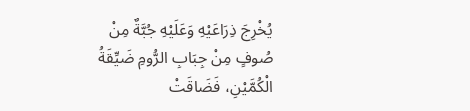يُخْرِجَ ذِرَاعَيْهِ وَعَلَيْهِ جُبَّةٌ مِنْ صُوفٍ مِنْ جِبَابِ الرُّومِ ضَيِّقَةُ الْكُمَّيْنِ، فَضَاقَتْ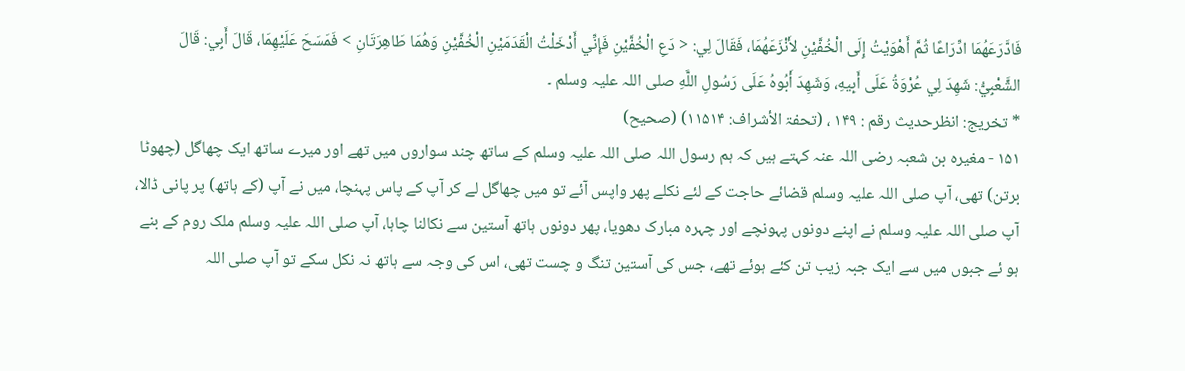فَادَّرَعَهُمَا ادِّرَاعًا ثُمَّ أَهْوَيْتُ إِلَى الْخُفَّيْنِ لأَنْزَعَهُمَا، فَقَالَ لِي: < دَعِ الْخُفَّيْنِ فَإِنِّي أَدْخَلْتُ الْقَدَمَيْنِ الْخُفَّيْنِ وَهُمَا طَاهِرَتَانِ > فَمَسَحَ عَلَيْهِمَا، قَالَ أَبِي: قَالَ الشَّعْبِيُّ: شَهِدَ لِي عُرْوَةُ عَلَى أَبِيهِ، وَشَهِدَ أَبُوهُ عَلَى رَسُولِ اللَّهِ صلی اللہ علیہ وسلم ۔
* تخريج: انظرحدیث رقم : ۱۴۹ ، (تحفۃ الأشراف: ۱۱۵۱۴) (صحیح)
۱۵۱ - مغیرہ بن شعبہ رضی اللہ عنہ کہتے ہیں کہ ہم رسول اللہ صلی اللہ علیہ وسلم کے ساتھ چند سواروں میں تھے اور میرے ساتھ ایک چھاگل (چھوٹا برتن) تھی، آپ صلی اللہ علیہ وسلم قضائے حاجت کے لئے نکلے پھر واپس آئے تو میں چھاگل لے کر آپ کے پاس پہنچا، میں نے آپ (کے ہاتھ) پر پانی ڈالا، آپ صلی اللہ علیہ وسلم نے اپنے دونوں پہونچے اور چہرہ مبارک دھویا، پھر دونوں ہاتھ آستین سے نکالنا چاہا، آپ صلی اللہ علیہ وسلم ملک روم کے بنے ہو ئے جبوں میں سے ایک جبہ زیب تن کئے ہوئے تھے، جس کی آستین تنگ و چست تھی، اس کی وجہ سے ہاتھ نہ نکل سکے تو آپ صلی اللہ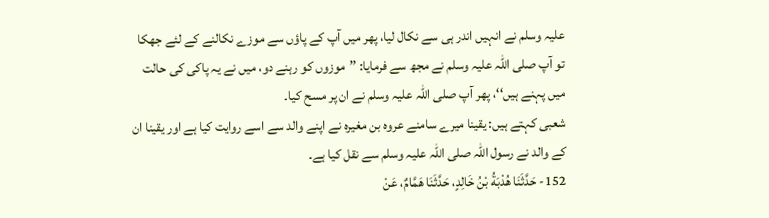علیہ وسلم نے انہیں اندر ہی سے نکال لیا، پھر میں آپ کے پاؤں سے موزے نکالنے کے لئے جھکا تو آپ صلی اللہ علیہ وسلم نے مجھ سے فرمایا: ’’موزوں کو رہنے دو، میں نے یہ پاکی کی حالت میں پہنے ہیں‘‘، پھر آپ صلی اللہ علیہ وسلم نے ان پر مسح کیا۔
شعبی کہتے ہیں: یقینا میرے سامنے عروہ بن مغیرہ نے اپنے والد سے اسے روایت کیا ہے اور یقینا ان کے والد نے رسول اللہ صلی اللہ علیہ وسلم سے نقل کیا ہے۔
152- حَدَّثَنَا هُدْبَةُ بْنُ خَالِدٍ، حَدَّثَنَا هَمَّامٌ، عَنْ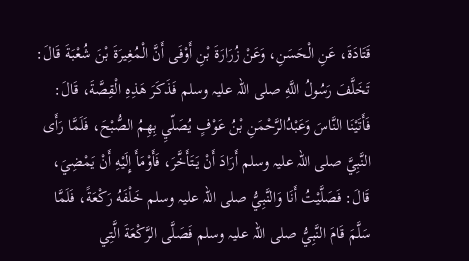قَتَادَةَ، عَنِ الْحَسَنِ، وَعَنْ زُرَارَةَ بْنِ أَوْفَى أَنَّ الْمُغِيرَةَ بْنَ شُعْبَةَ قَالَ: تَخَلَّفَ رَسُولُ اللَّهِ صلی اللہ علیہ وسلم فَذَكَرَ هَذِهِ الْقِصَّةَ، قَالَ: فَأَتَيْنَا النَّاسَ وَعَبْدُالرَّحْمَنِ بْنُ عَوْفٍ يُصَلّيِ بِهِمُ الصُّبْحَ، فَلَمَّا رَأَى النَّبِيَّ صلی اللہ علیہ وسلم أَرَادَ أَنْ يَتَأَخَّرَ، فَأَوْمَأَ إِلَيْهِ أَنْ يَمْضِيَ، قَالَ: فَصَلَّيْتُ أَنَا وَالنَّبِيُّ صلی اللہ علیہ وسلم خَلْفَهُ رَكْعَةً، فَلَمَّا سَلَّمَ قَامَ النَّبِيُّ صلی اللہ علیہ وسلم فَصَلَّى الرَّكْعَةَ الَّتِي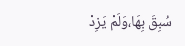سُبِقَ بِهَا،وَلَمْ يَزِدْ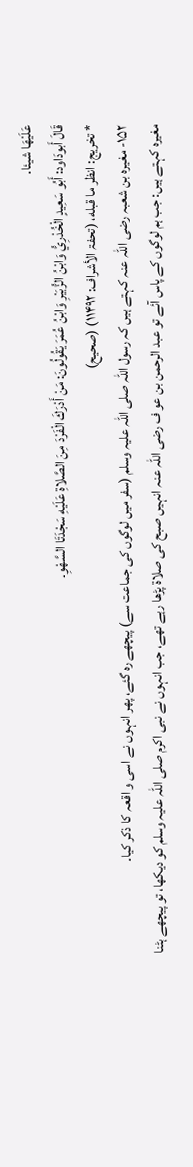عَلَيْهَا شيئا.
قَالَ أَبودَاود: أَبُو سَعِيدٍ الْخُدْرِيُّ وَابْنُ الزُّبَيْرِ وَابْنُ عُمَرَ يَقُولُونَ: مَنْ أَدْرَكَ الْفَرْدَ مِنَ الصَّلاةِ عَلَيْهِ سَجْدَتَا السَّهْوِ۔
* تخريج: انظر ما قبله، (تحفۃ الأشراف: ۱۱۴۹۲) (صحیح)
۱۵۲- مغیرہ بن شعبہ رضی اللہ عنہ کہتے ہیں کہ رسول اللہ صلی اللہ علیہ وسلم (سفر میں لوگوں کی جماعت سے) پیچھے رہ گئے، پھر انہوں نے اسی و اقعہ کا ذکر کیا۔
مغیرہ کہتے ہیں: جب ہم لوگوں کے پاس آئے تو عبد الرحمن بن عو ف رضی اللہ عنہ انہیں صبح کی صلاۃ پڑھا رہے تھے، جب انہوں نے نبی اکرم صلی اللہ علیہ وسلم کو دیکھا، تو پیچھے ہٹنا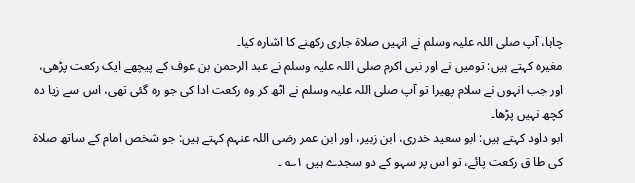چاہا، آپ صلی اللہ علیہ وسلم نے انہیں صلاۃ جاری رکھنے کا اشارہ کیا۔
مغیرہ کہتے ہیں: تومیں نے اور نبی اکرم صلی اللہ علیہ وسلم نے عبد الرحمن بن عوف کے پیچھے ایک رکعت پڑھی، اور جب انہوں نے سلام پھیرا تو آپ صلی اللہ علیہ وسلم نے اٹھ کر وہ رکعت ادا کی جو رہ گئی تھی، اس سے زیا دہ کچھ نہیں پڑھا۔
ابو داود کہتے ہیں: ابو سعید خدری، ابن زبیر، اور ابن عمر رضی اللہ عنہم کہتے ہیں: جو شخص امام کے ساتھ صلاۃ کی طا ق رکعت پائے، تو اس پر سہو کے دو سجدے ہیں ۱؎ ۔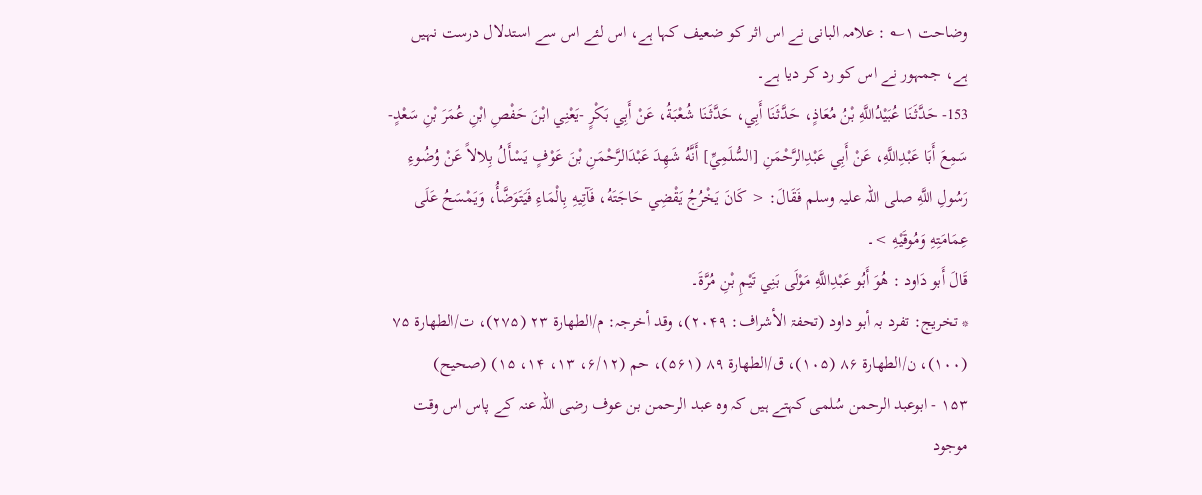وضاحت ۱؎ : علامہ البانی نے اس اثر کو ضعیف کہا ہے، اس لئے اس سے استدلال درست نہیں ہے، جمہور نے اس کو رد کر دیا ہے۔
153- حَدَّثَنَا عُبَيْدُاللَّهِ بْنُ مُعَاذٍ، حَدَّثَنَا أَبِي، حَدَّثَنَا شُعْبَةُ، عَنْ أَبِي بَكْرٍ -يَعْنِي ابْنَ حَفْصِ ابْنِ عُمَرَ بْنِ سَعْدٍ- سَمِعَ أَبَا عَبْدِاللَّهِ، عَنْ أَبِي عَبْدِالرَّحْمَنِ [السُّلَمِيِّ] أَنَّهُ شَهِدَ عَبْدَالرَّحْمَنِ بْنَ عَوْفٍ يَسْأَلُ بِلالاً عَنْ وُضُوءِ رَسُولِ اللَّهِ صلی اللہ علیہ وسلم فَقَالَ: < كَانَ يَخْرُجُ يَقْضِي حَاجَتَهُ، فَآتِيهِ بِالْمَاءِ فَيَتَوَضَّأُ، وَيَمْسَحُ عَلَى عِمَامَتِهِ وَمُوقَيْهِ >۔
قَالَ أَبو دَاود : هُوَ أَبُو عَبْدِاللَّهِ مَوْلَى بَنِي تَيْمِ بْنِ مُرَّةَ۔
* تخريج: تفرد بہ أبو داود (تحفۃ الأشراف: ۲۰۴۹)، وقد أخرجہ: م/الطھارۃ ۲۳ (۲۷۵)، ت/الطھارۃ ۷۵ (۱۰۰)، ن/الطھارۃ ۸۶ (۱۰۵)، ق/الطھارۃ ۸۹ (۵۶۱)، حم (۶/۱۲، ۱۳، ۱۴، ۱۵) (صحیح)
۱۵۳ - ابوعبد الرحمن سُلمی کہتے ہیں کہ وہ عبد الرحمن بن عوف رضی اللہ عنہ کے پاس اس وقت موجود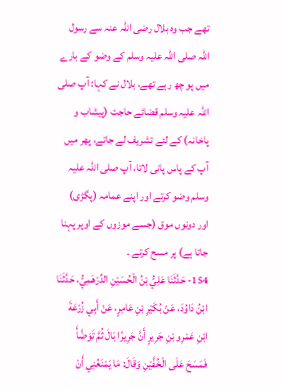تھے جب وہ بلال رضی اللہ عنہ سے رسول اللہ صلی اللہ علیہ وسلم کے وضو کے بارے میں پو چھ رہے تھے، بلال نے کہا: آپ صلی اللہ علیہ وسلم قضائے حاجت (پیشاب و پاخانہ) کے لئے تشریف لے جاتے، پھر میں آپ کے پاس پانی لاتا، آپ صلی اللہ علیہ وسلم وضو کرتے اور اپنے عمامہ (پگڑی) اور دونوں موق (جسے موزوں کے اوپر پہنا جاتا ہے) پر مسح کرتے ۔
154- حَدَّثَنَا عَلِيُّ بْنُ الْحُسَيْنِ الدِّرْهَمِيُّ، حَدَّثَنَا ابْنُ دَاوُدَ، عَنْ بُكَيْرِ بْنِ عَامِرٍ، عَنْ أَبِي زُرْعَةَ ابْنِ عَمْرِو بْنِ جَرِيرٍ أَنَّ جَرِيرًا بَالَ ثُمَّ تَوَضَّأَ فَمَسَحَ عَلَى الْخُفَّيْنِ وَقَالَ: مَا يَمْنَعُنِي أَنْ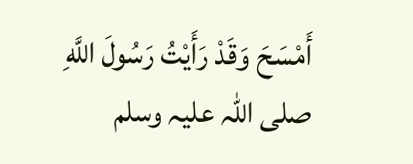أَمْسَحَ وَقَدْ رَأَيْتُ رَسُولَ اللَّهِ صلی اللہ علیہ وسلم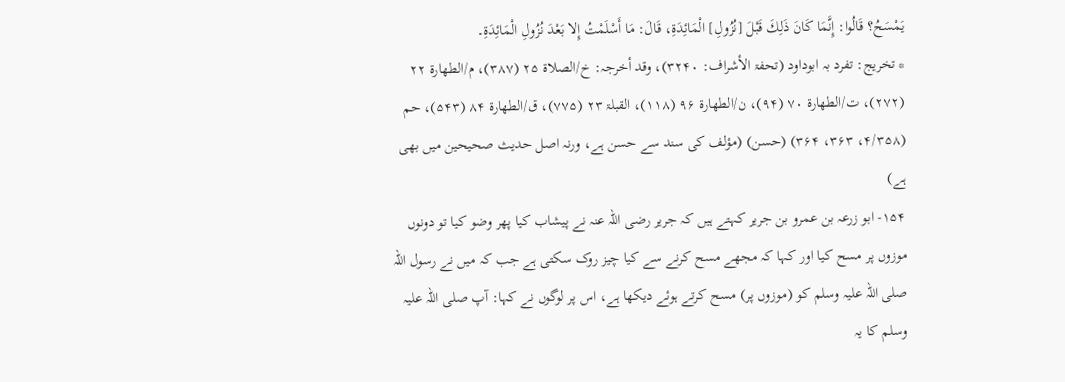يَمْسَحُ؟ قَالُوا: إِنَّمَا كَانَ ذَلِكَ قَبْلَ [نُزُولِ] الْمَائِدَةِ، قَالَ: مَا أَسْلَمْتُ إِلا بَعْدَ نُزُولِ الْمَائِدَةِ۔
* تخريج: تفرد بہ ابوداود (تحفۃ الأشراف: ۳۲۴۰)، وقد أخرجہ: خ/الصلاۃ ۲۵ (۳۸۷)، م/الطھارۃ ۲۲ (۲۷۲)، ت/الطھارۃ ۷۰ (۹۴)، ن/الطھارۃ ۹۶ (۱۱۸)، القبلۃ ۲۳ (۷۷۵)، ق/الطھارۃ ۸۴ (۵۴۳)، حم (۴/۳۵۸، ۳۶۳، ۳۶۴) (حسن) (مؤلف کی سند سے حسن ہے، ورنہ اصل حدیث صحیحین میں بھی ہے)
۱۵۴- ابو زرعہ بن عمرو بن جریر کہتے ہیں کہ جریر رضی اللہ عنہ نے پیشاب کیا پھر وضو کیا تو دونوں موزوں پر مسح کیا اور کہا کہ مجھے مسح کرنے سے کیا چیز روک سکتی ہے جب کہ میں نے رسول اللہ صلی اللہ علیہ وسلم کو (موزوں پر) مسح کرتے ہوئے دیکھا ہے، اس پر لوگوں نے کہا: آپ صلی اللہ علیہ وسلم کا یہ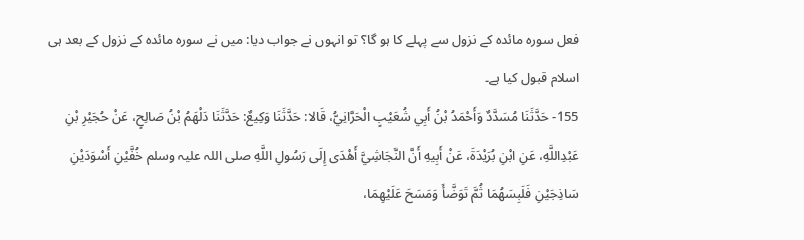فعل سورہ مائدہ کے نزول سے پہلے کا ہو گا؟ تو انہوں نے جواب دیا: میں نے سورہ مائدہ کے نزول کے بعد ہی اسلام قبول کیا ہے۔
155- حَدَّثَنَا مُسَدَّدٌ وَأَحْمَدُ بْنُ أَبِي شُعَيْبٍ الْحَرَّانِيُّ، قَالا: حَدَّثَنَا وَكِيعٌ: حَدَّثَنَا دَلْهَمُ بْنُ صَالِحٍ، عَنْ حُجَيْرِ بْنِ عَبْدِاللَّهِ، عَنِ ابْنِ بُرَيْدَةَ، عَنْ أَبِيهِ أَنَّ النَّجَاشِيَّ أَهْدَى إِلَى رَسُولِ اللَّهِ صلی اللہ علیہ وسلم خُفَّيْنِ أَسْوَدَيْنِ سَاذِجَيْنِ فَلَبِسَهُمَا ثُمَّ تَوَضَّأَ وَمَسَحَ عَلَيْهِمَا،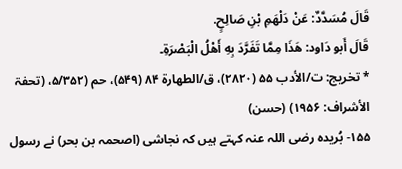قَالَ مُسَدَّدٌ: عَنْ دَلْهَمِ بْنِ صَالِحٍ.
قَالَ أَبو دَاود: هَذَا مِمَّا تَفَرَّدَ بِهِ أَهْلُ الْبَصْرَةِ۔
* تخريج: ت/الأدب ۵۵ (۲۸۲۰)، ق/الطھارۃ ۸۴ (۵۴۹)، حم (۵/۳۵۲، (تحفۃ الأشراف: ۱۹۵۶) (حسن)
۱۵۵- بُریدہ رضی اللہ عنہ کہتے ہیں کہ نجاشی (اصحمہ بن بحر) نے رسول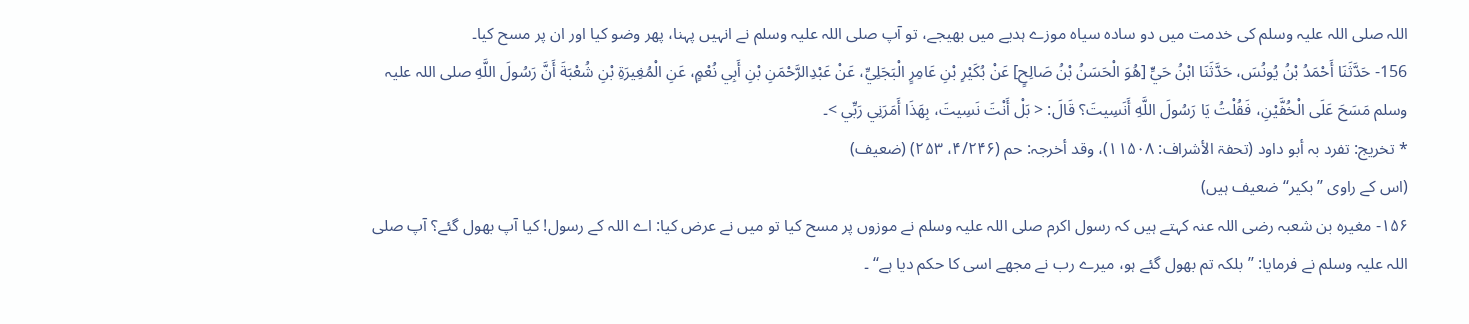اللہ صلی اللہ علیہ وسلم کی خدمت میں دو سادہ سیاہ موزے ہدیے میں بھیجے، تو آپ صلی اللہ علیہ وسلم نے انہیں پہنا، پھر وضو کیا اور ان پر مسح کیا۔
156- حَدَّثَنَا أَحْمَدُ بْنُ يُونُسَ، حَدَّثَنَا ابْنُ حَيٍّ [هُوَ الْحَسَنُ بْنُ صَالِحٍ] عَنْ بُكَيْرِ بْنِ عَامِرٍ الْبَجَلِيِّ، عَنْ عَبْدِالرَّحْمَنِ بْنِ أَبِي نُعْمٍ، عَنِ الْمُغِيرَةِ بْنِ شُعْبَةَ أَنَّ رَسُولَ اللَّهِ صلی اللہ علیہ وسلم مَسَحَ عَلَى الْخُفَّيْنِ، فَقُلْتُ يَا رَسُولَ اللَّهِ أَنَسِيتَ؟ قَالَ: < بَلْ أَنْتَ نَسِيتَ، بِهَذَا أَمَرَنِي رَبِّي >۔
* تخريج: تفرد بہ أبو داود (تحفۃ الأشراف: ۱۱۵۰۸)، وقد أخرجہ: حم (۴/۲۴۶، ۲۵۳) (ضعیف)
(اس کے راوی ’’بکیر‘‘ ضعیف ہیں)
۱۵۶- مغیرہ بن شعبہ رضی اللہ عنہ کہتے ہیں کہ رسول اکرم صلی اللہ علیہ وسلم نے موزوں پر مسح کیا تو میں نے عرض کیا: اے اللہ کے رسول! کیا آپ بھول گئے؟ آپ صلی اللہ علیہ وسلم نے فرمایا: ’’بلکہ تم بھول گئے ہو، میرے رب نے مجھے اسی کا حکم دیا ہے‘‘ ۔